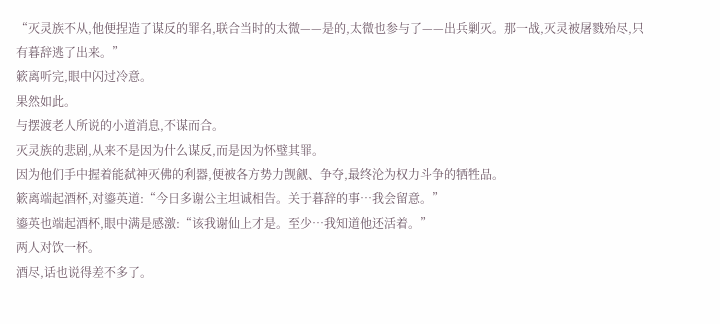“灭灵族不从,他便捏造了谋反的罪名,联合当时的太微——是的,太微也参与了——出兵剿灭。那一战,灭灵被屠戮殆尽,只有暮辞逃了出来。”
簌离听完,眼中闪过冷意。
果然如此。
与摆渡老人所说的小道消息,不谋而合。
灭灵族的悲剧,从来不是因为什么谋反,而是因为怀璧其罪。
因为他们手中握着能弑神灭佛的利器,便被各方势力觊觎、争夺,最终沦为权力斗争的牺牲品。
簌离端起酒杯,对鎏英道:“今日多谢公主坦诚相告。关于暮辞的事…我会留意。”
鎏英也端起酒杯,眼中满是感激:“该我谢仙上才是。至少…我知道他还活着。”
两人对饮一杯。
酒尽,话也说得差不多了。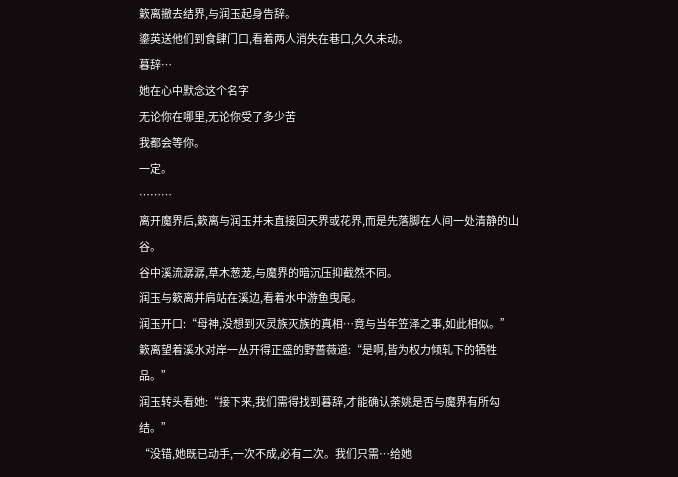簌离撤去结界,与润玉起身告辞。
鎏英送他们到食肆门口,看着两人消失在巷口,久久未动。
暮辞…
她在心中默念这个名字
无论你在哪里,无论你受了多少苦
我都会等你。
一定。
………
离开魔界后,簌离与润玉并未直接回天界或花界,而是先落脚在人间一处清静的山谷。
谷中溪流潺潺,草木葱茏,与魔界的暗沉压抑截然不同。
润玉与簌离并肩站在溪边,看着水中游鱼曳尾。
润玉开口:“母神,没想到灭灵族灭族的真相…竟与当年笠泽之事,如此相似。”
簌离望着溪水对岸一丛开得正盛的野蔷薇道:“是啊,皆为权力倾轧下的牺牲品。”
润玉转头看她:“接下来,我们需得找到暮辞,才能确认荼姚是否与魔界有所勾结。”
“没错,她既已动手,一次不成,必有二次。我们只需…给她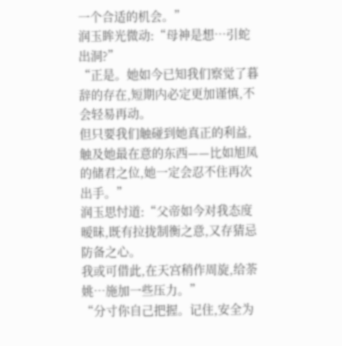一个合适的机会。”
润玉眸光微动:“母神是想…引蛇出洞?”
“正是。她如今已知我们察觉了暮辞的存在,短期内必定更加谨慎,不会轻易再动。
但只要我们触碰到她真正的利益,触及她最在意的东西——比如旭凤的储君之位,她一定会忍不住再次出手。”
润玉思忖道:“父帝如今对我态度暧昧,既有拉拢制衡之意,又存猜忌防备之心。
我或可借此,在天宫稍作周旋,给荼姚…施加一些压力。”
“分寸你自己把握。记住,安全为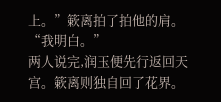上。”簌离拍了拍他的肩。
“我明白。”
两人说完,润玉便先行返回天宫。簌离则独自回了花界。